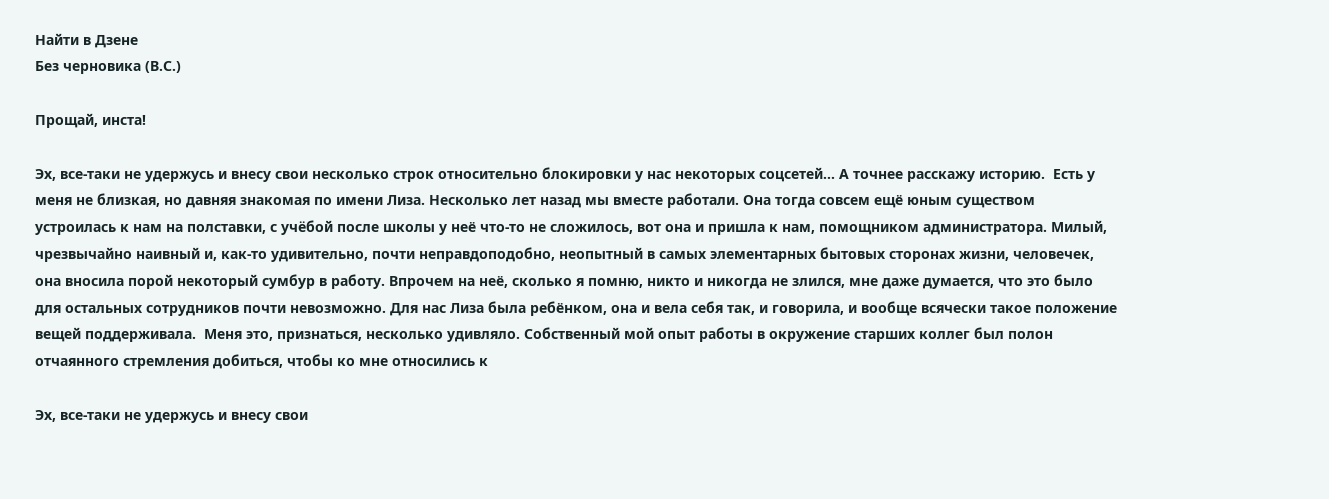Найти в Дзене
Без черновика (В.С.)

Прощай, инста!

Эх, все-таки не удержусь и внесу свои несколько строк относительно блокировки у нас некоторых соцсетей... А точнее расскажу историю.  Есть у меня не близкая, но давняя знакомая по имени Лиза. Несколько лет назад мы вместе работали. Она тогда совсем ещё юным существом устроилась к нам на полставки, с учëбой после школы у неё что-то не сложилось, вот она и пришла к нам, помощником администратора. Милый, чрезвычайно наивный и, как-то удивительно, почти неправдоподобно, неопытный в самых элементарных бытовых сторонах жизни, человечек, она вносила порой некоторый сумбур в работу. Впрочем на неё, сколько я помню, никто и никогда не злился, мне даже думается, что это было для остальных сотрудников почти невозможно. Для нас Лиза была ребёнком, она и вела себя так, и говорила, и вообще всячески такое положение вещей поддерживала.  Меня это, признаться, несколько удивляло. Собственный мой опыт работы в окружение старших коллег был полон отчаянного стремления добиться, чтобы ко мне относились к

Эх, все-таки не удержусь и внесу свои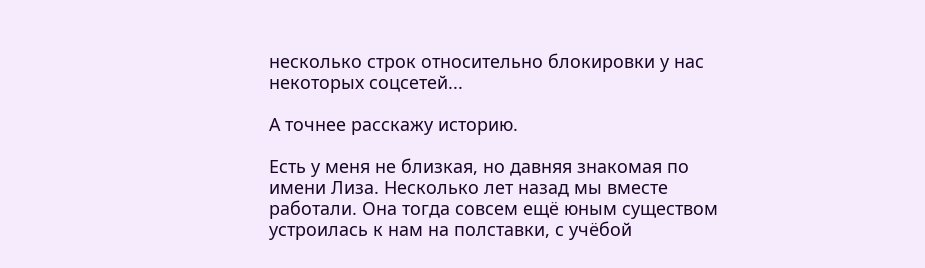несколько строк относительно блокировки у нас некоторых соцсетей...

А точнее расскажу историю.

Есть у меня не близкая, но давняя знакомая по имени Лиза. Несколько лет назад мы вместе работали. Она тогда совсем ещё юным существом устроилась к нам на полставки, с учëбой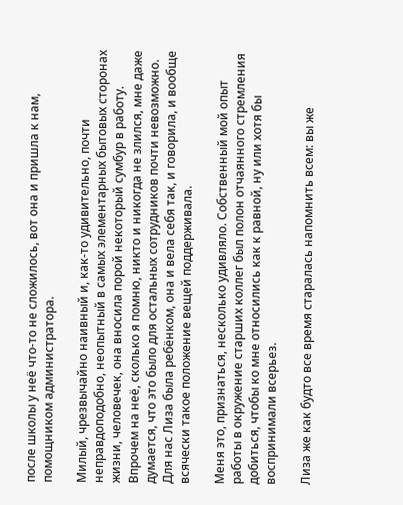после школы у неё что-то не сложилось, вот она и пришла к нам, помощником администратора.

Милый, чрезвычайно наивный и, как-то удивительно, почти неправдоподобно, неопытный в самых элементарных бытовых сторонах жизни, человечек, она вносила порой некоторый сумбур в работу. Впрочем на неё, сколько я помню, никто и никогда не злился, мне даже думается, что это было для остальных сотрудников почти невозможно. Для нас Лиза была ребёнком, она и вела себя так, и говорила, и вообще всячески такое положение вещей поддерживала.

Меня это, признаться, несколько удивляло. Собственный мой опыт работы в окружение старших коллег был полон отчаянного стремления добиться, чтобы ко мне относились как к равной, ну или хотя бы воспринимали всерьез.

Лиза же как будто все время старалась напомнить всем: вы же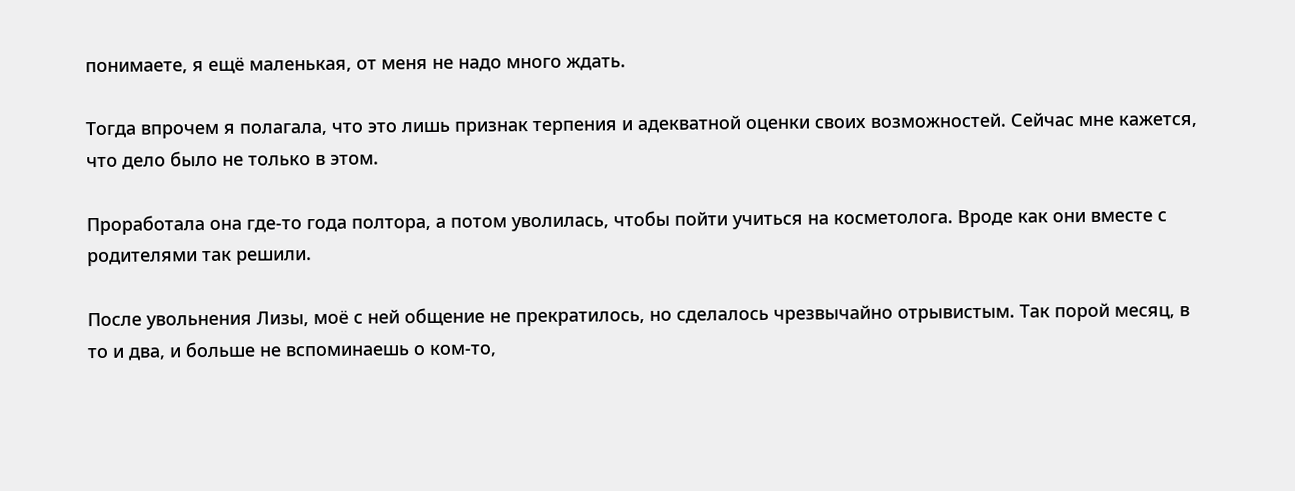понимаете, я ещё маленькая, от меня не надо много ждать.

Тогда впрочем я полагала, что это лишь признак терпения и адекватной оценки своих возможностей. Сейчас мне кажется, что дело было не только в этом.

Проработала она где-то года полтора, а потом уволилась, чтобы пойти учиться на косметолога. Вроде как они вместе с родителями так решили.

После увольнения Лизы, моё с ней общение не прекратилось, но сделалось чрезвычайно отрывистым. Так порой месяц, в то и два, и больше не вспоминаешь о ком-то,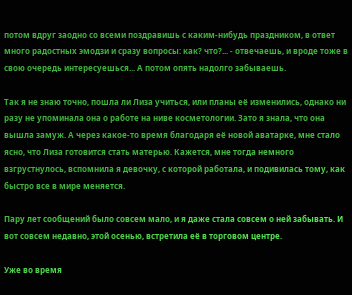потом вдруг заодно со всеми поздравишь с каким-нибудь праздником, в ответ много радостных эмодзи и сразу вопросы: как? что?... - отвечаешь, и вроде тоже в свою очередь интересуешься... А потом опять надолго забываешь.

Так я не знаю точно, пошла ли Лиза учиться, или планы её изменились, однако ни разу не упоминала она о работе на ниве косметологии. Зато я знала, что она вышла замуж. А через какое-то время благодаря её новой аватарке, мне стало ясно, что Лиза готовится стать матерью. Кажется, мне тогда немного взгрустнулось, вспомнила я девочку, с которой работала, и подивилась тому, как быстро все в мире меняется.

Пару лет сообщений было совсем мало, и я даже стала совсем о ней забывать. И вот совсем недавно, этой осенью, встретила её в торговом центре.

Уже во время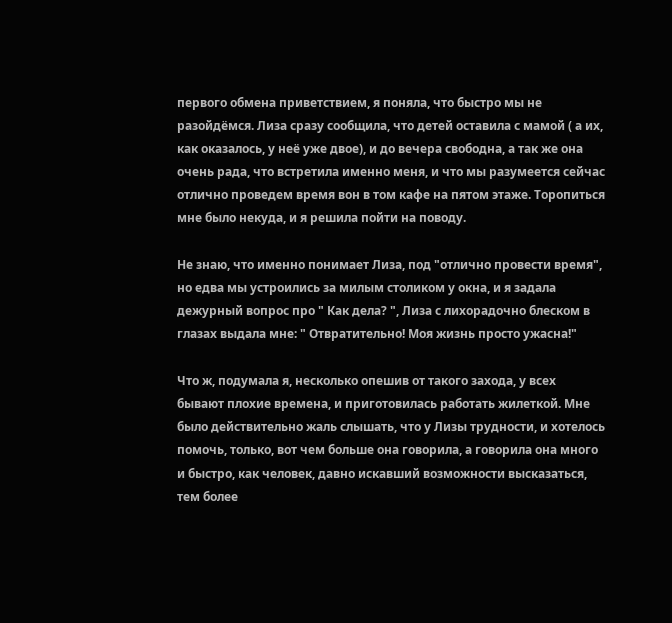первого обмена приветствием, я поняла, что быстро мы не разойдëмся. Лиза сразу сообщила, что детей оставила с мамой ( а их, как оказалось, у неё уже двое), и до вечера свободна, а так же она очень рада, что встретила именно меня, и что мы разумеется сейчас отлично проведем время вон в том кафе на пятом этаже. Торопиться мне было некуда, и я решила пойти на поводу.

Не знаю, что именно понимает Лиза, под "отлично провести время", но едва мы устроились за милым столиком у окна, и я задала дежурный вопрос про " Как дела? ", Лиза с лихорадочно блеском в глазах выдала мне: " Отвратительно! Моя жизнь просто ужасна!"

Что ж, подумала я, несколько опешив от такого захода, у всех бывают плохие времена, и приготовилась работать жилеткой. Мне было действительно жаль слышать, что у Лизы трудности, и хотелось помочь, только, вот чем больше она говорила, а говорила она много и быстро, как человек, давно искавший возможности высказаться, тем более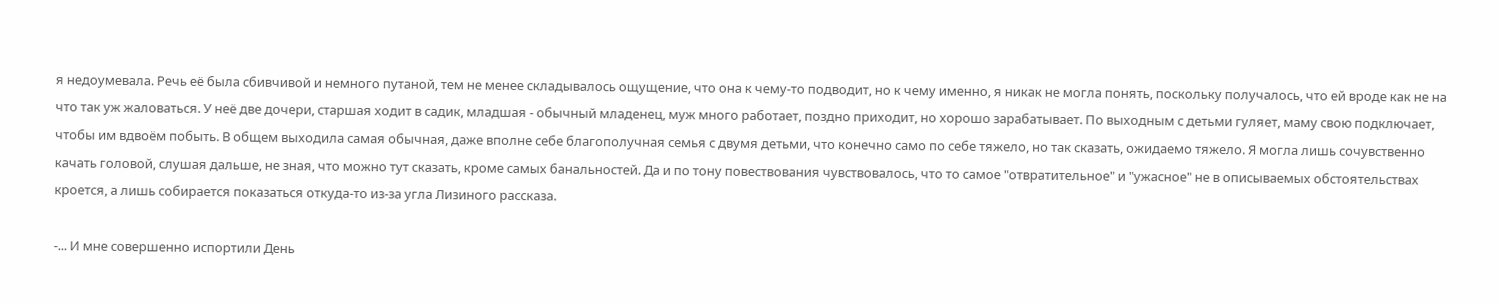я недоумевала. Речь её была сбивчивой и немного путаной, тем не менее складывалось ощущение, что она к чему-то подводит, но к чему именно, я никак не могла понять, поскольку получалось, что ей вроде как не на что так уж жаловаться. У неё две дочери, старшая ходит в садик, младшая - обычный младенец, муж много работает, поздно приходит, но хорошо зарабатывает. По выходным с детьми гуляет, маму свою подключает, чтобы им вдвоём побыть. В общем выходила самая обычная, даже вполне себе благополучная семья с двумя детьми, что конечно само по себе тяжело, но так сказать, ожидаемо тяжело. Я могла лишь сочувственно качать головой, слушая дальше, не зная, что можно тут сказать, кроме самых банальностей. Да и по тону повествования чувствовалось, что то самое "отвратительное" и "ужасное" не в описываемых обстоятельствах кроется, а лишь собирается показаться откуда-то из-за угла Лизиного рассказа.

-... И мне совершенно испортили День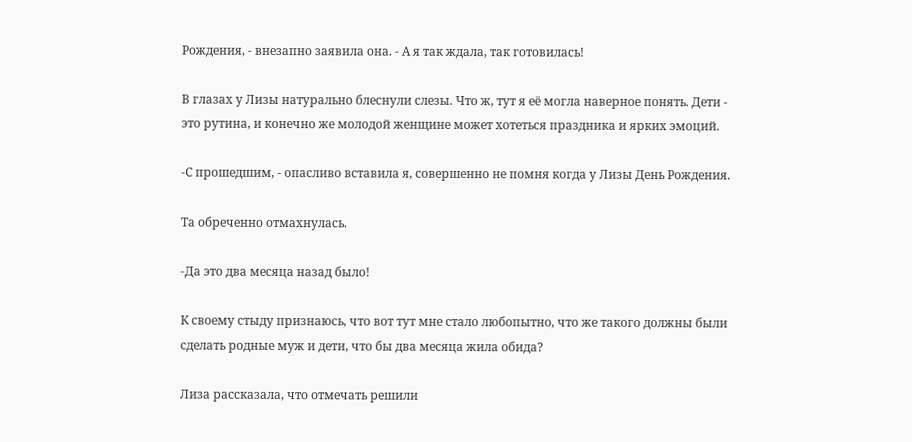Рождения, - внезапно заявила она. - А я так ждала, так готовилась!

В глазах у Лизы натурально блеснули слезы. Что ж, тут я её могла наверное понять. Дети - это рутина, и конечно же молодой женщине может хотеться праздника и ярких эмоций.

-С прошедшим, - опасливо вставила я, совершенно не помня когда у Лизы День Рождения.

Та обреченно отмахнулась.

-Да это два месяца назад было!

К своему стыду признаюсь, что вот тут мне стало любопытно, что же такого должны были сделать родные муж и дети, что бы два месяца жила обида?

Лиза рассказала, что отмечать решили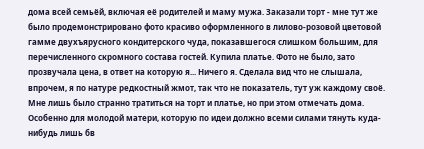дома всей семьёй, включая её родителей и маму мужа. Заказали торт - мне тут же было продемонстрировано фото красиво оформленного в лилово-розовой цветовой гамме двухъярусного кондитерского чуда, показавшегося слишком большим, для перечисленного скромного состава гостей. Купила платье. Фото не было, зато прозвучала цена, в ответ на которую я... Ничего я. Сделала вид что не слышала, впрочем, я по натуре редкостный жмот, так что не показатель, тут уж каждому своё. Мне лишь было странно тратиться на торт и платье, но при этом отмечать дома. Особенно для молодой матери, которую по идеи должно всеми силами тянуть куда-нибудь лишь бв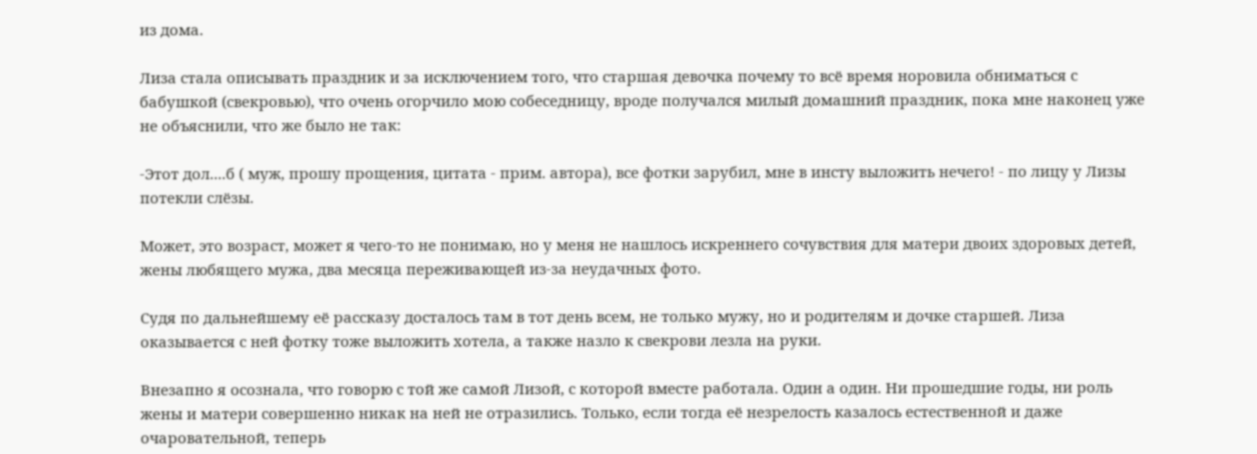из дома.

Лиза стала описывать праздник и за исключением того, что старшая девочка почему то всё время норовила обниматься с бабушкой (свекровью), что очень огорчило мою собеседницу, вроде получался милый домашний праздник, пока мне наконец уже не объяснили, что же было не так:

-Этот дол....б ( муж, прошу прощения, цитата - прим. автора), все фотки зарубил, мне в инсту выложить нечего! - по лицу у Лизы потекли слёзы.

Может, это возраст, может я чего-то не понимаю, но у меня не нашлось искреннего сочувствия для матери двоих здоровых детей, жены любящего мужа, два месяца переживающей из-за неудачных фото.

Судя по дальнейшему её рассказу досталось там в тот день всем, не только мужу, но и родителям и дочке старшей. Лиза оказывается с ней фотку тоже выложить хотела, а также назло к свекрови лезла на руки.

Внезапно я осознала, что говорю с той же самой Лизой, с которой вместе работала. Один а один. Ни прошедшие годы, ни роль жены и матери совершенно никак на ней не отразились. Только, если тогда её незрелость казалось естественной и даже очаровательной, теперь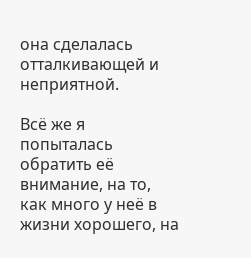она сделалась отталкивающей и неприятной.

Всë же я попыталась обратить её внимание, на то, как много у неё в жизни хорошего, на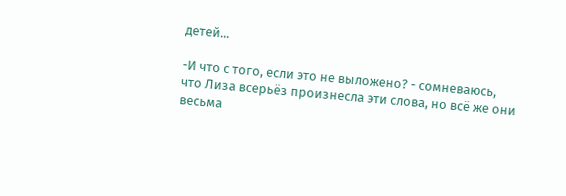детей...

-И что с того, если это не выложено? - сомневаюсь, что Лиза всерьёз произнесла эти слова, но всё же они весьма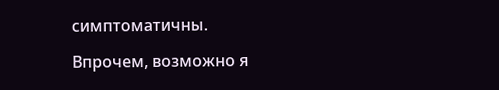симптоматичны.

Впрочем, возможно я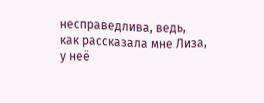несправедлива, ведь, как рассказала мне Лиза, у неё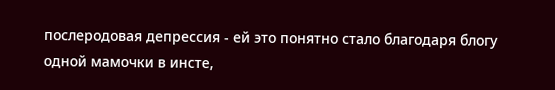послеродовая депрессия - ей это понятно стало благодаря блогу одной мамочки в инсте,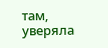там, уверяла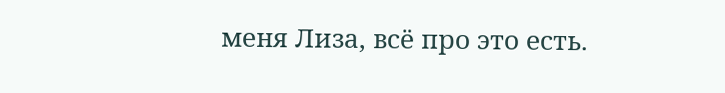меня Лиза, всё про это есть.